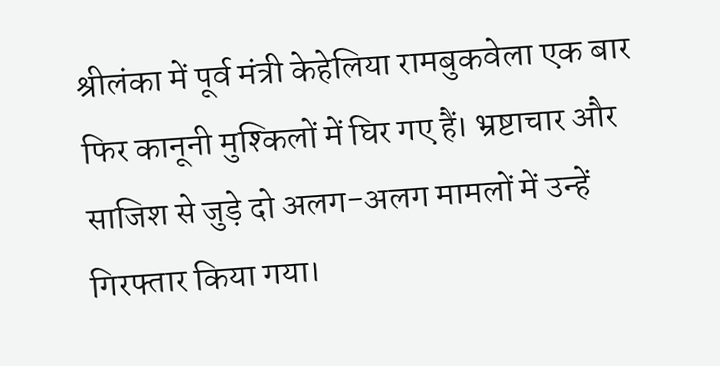श्रीलंका में पूर्व मंत्री केहेलिया रामबुकवेला एक बार फिर कानूनी मुश्किलों में घिर गए हैं। भ्रष्टाचार और साजिश से जुड़े दो अलग-अलग मामलों में उन्हें गिरफ्तार किया गया।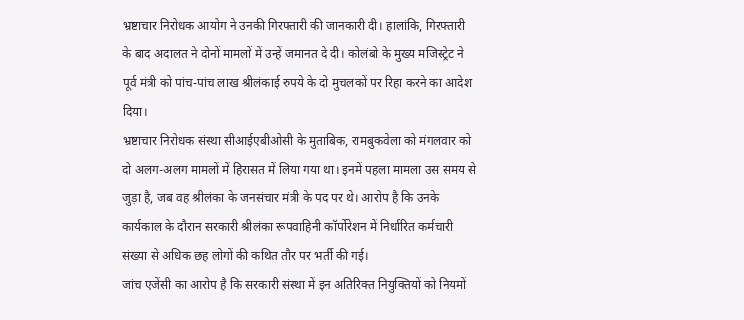भ्रष्टाचार निरोधक आयोग ने उनकी गिरफ्तारी की जानकारी दी। हालांकि, गिरफ्तारी के बाद अदालत ने दोनों मामलों में उन्हें जमानत दे दी। कोलंबो के मुख्य मजिस्ट्रेट ने पूर्व मंत्री को पांच-पांच लाख श्रीलंकाई रुपये के दो मुचलकों पर रिहा करने का आदेश दिया।
भ्रष्टाचार निरोधक संस्था सीआईएबीओसी के मुताबिक, रामबुकवेला को मंगलवार को दो अलग-अलग मामलों में हिरासत में लिया गया था। इनमें पहला मामला उस समय से जुड़ा है, जब वह श्रीलंका के जनसंचार मंत्री के पद पर थे। आरोप है कि उनके कार्यकाल के दौरान सरकारी श्रीलंका रूपवाहिनी कॉर्पोरेशन में निर्धारित कर्मचारी संख्या से अधिक छह लोगों की कथित तौर पर भर्ती की गई।
जांच एजेंसी का आरोप है कि सरकारी संस्था में इन अतिरिक्त नियुक्तियों को नियमों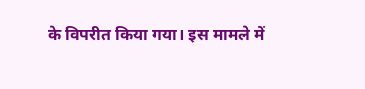के विपरीत किया गया। इस मामले में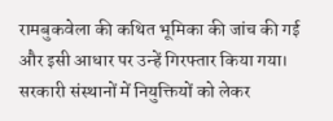रामबुकवेला की कथित भूमिका की जांच की गई और इसी आधार पर उन्हें गिरफ्तार किया गया। सरकारी संस्थानों में नियुक्तियों को लेकर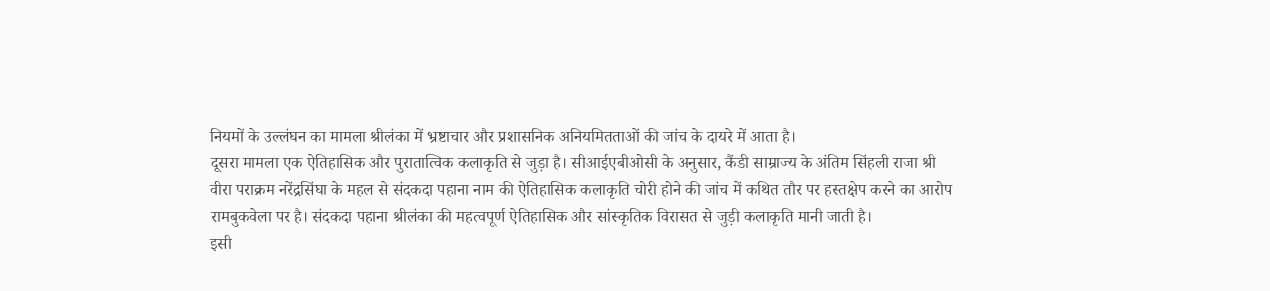नियमों के उल्लंघन का मामला श्रीलंका में भ्रष्टाचार और प्रशासनिक अनियमितताओं की जांच के दायरे में आता है।
दूसरा मामला एक ऐतिहासिक और पुरातात्विक कलाकृति से जुड़ा है। सीआईएबीओसी के अनुसार, कैंडी साम्राज्य के अंतिम सिंहली राजा श्री वीरा पराक्रम नरेंद्रसिंघा के महल से संदकदा पहाना नाम की ऐतिहासिक कलाकृति चोरी होने की जांच में कथित तौर पर हस्तक्षेप करने का आरोप रामबुकवेला पर है। संदकदा पहाना श्रीलंका की महत्वपूर्ण ऐतिहासिक और सांस्कृतिक विरासत से जुड़ी कलाकृति मानी जाती है।
इसी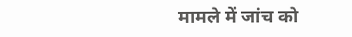मामले में जांच को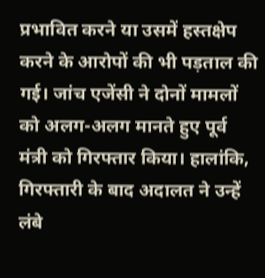प्रभावित करने या उसमें हस्तक्षेप करने के आरोपों की भी पड़ताल की गई। जांच एजेंसी ने दोनों मामलों को अलग-अलग मानते हुए पूर्व मंत्री को गिरफ्तार किया। हालांकि, गिरफ्तारी के बाद अदालत ने उन्हें लंबे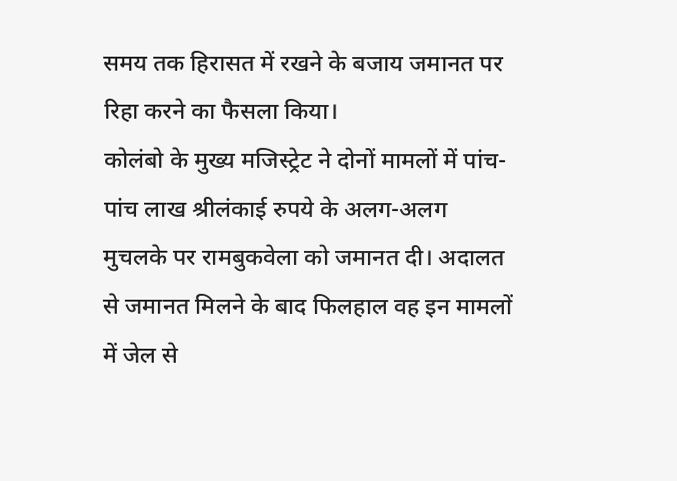समय तक हिरासत में रखने के बजाय जमानत पर रिहा करने का फैसला किया।
कोलंबो के मुख्य मजिस्ट्रेट ने दोनों मामलों में पांच-पांच लाख श्रीलंकाई रुपये के अलग-अलग मुचलके पर रामबुकवेला को जमानत दी। अदालत से जमानत मिलने के बाद फिलहाल वह इन मामलों में जेल से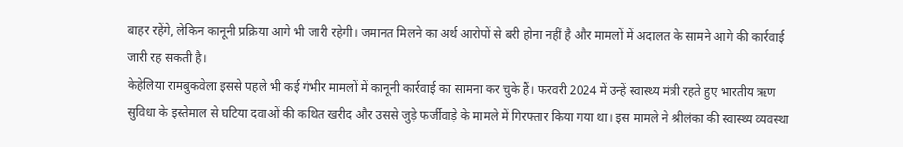बाहर रहेंगे, लेकिन कानूनी प्रक्रिया आगे भी जारी रहेगी। जमानत मिलने का अर्थ आरोपों से बरी होना नहीं है और मामलों में अदालत के सामने आगे की कार्रवाई जारी रह सकती है।
केहेलिया रामबुकवेला इससे पहले भी कई गंभीर मामलों में कानूनी कार्रवाई का सामना कर चुके हैं। फरवरी 2024 में उन्हें स्वास्थ्य मंत्री रहते हुए भारतीय ऋण सुविधा के इस्तेमाल से घटिया दवाओं की कथित खरीद और उससे जुड़े फर्जीवाड़े के मामले में गिरफ्तार किया गया था। इस मामले ने श्रीलंका की स्वास्थ्य व्यवस्था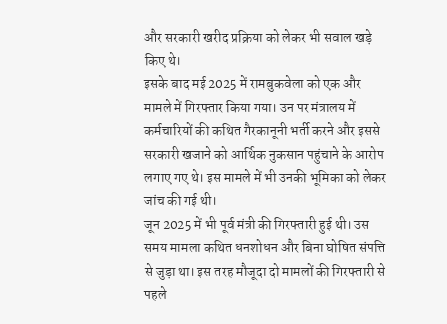और सरकारी खरीद प्रक्रिया को लेकर भी सवाल खड़े किए थे।
इसके बाद मई 2025 में रामबुकवेला को एक और मामले में गिरफ्तार किया गया। उन पर मंत्रालय में कर्मचारियों की कथित गैरकानूनी भर्ती करने और इससे सरकारी खजाने को आर्थिक नुकसान पहुंचाने के आरोप लगाए गए थे। इस मामले में भी उनकी भूमिका को लेकर जांच की गई थी।
जून 2025 में भी पूर्व मंत्री की गिरफ्तारी हुई थी। उस समय मामला कथित धनशोधन और बिना घोषित संपत्ति से जुड़ा था। इस तरह मौजूदा दो मामलों की गिरफ्तारी से पहले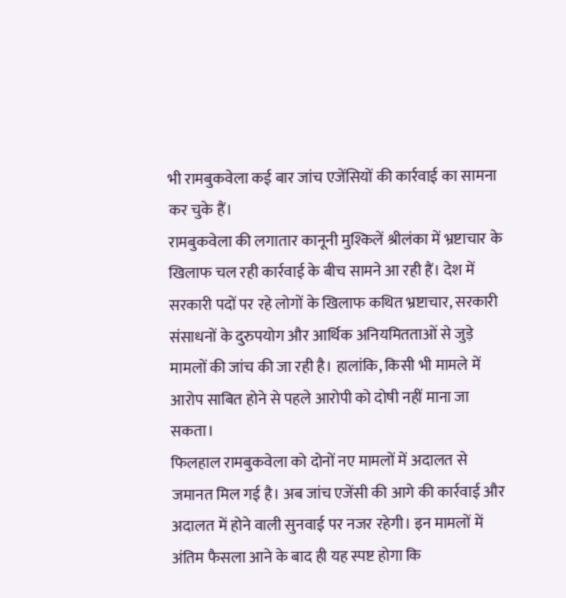भी रामबुकवेला कई बार जांच एजेंसियों की कार्रवाई का सामना कर चुके हैं।
रामबुकवेला की लगातार कानूनी मुश्किलें श्रीलंका में भ्रष्टाचार के खिलाफ चल रही कार्रवाई के बीच सामने आ रही हैं। देश में सरकारी पदों पर रहे लोगों के खिलाफ कथित भ्रष्टाचार, सरकारी संसाधनों के दुरुपयोग और आर्थिक अनियमितताओं से जुड़े मामलों की जांच की जा रही है। हालांकि, किसी भी मामले में आरोप साबित होने से पहले आरोपी को दोषी नहीं माना जा सकता।
फिलहाल रामबुकवेला को दोनों नए मामलों में अदालत से जमानत मिल गई है। अब जांच एजेंसी की आगे की कार्रवाई और अदालत में होने वाली सुनवाई पर नजर रहेगी। इन मामलों में अंतिम फैसला आने के बाद ही यह स्पष्ट होगा कि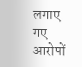लगाए गए आरोपों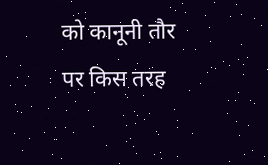को कानूनी तौर पर किस तरह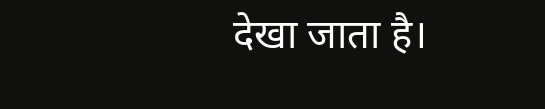देखा जाता है।